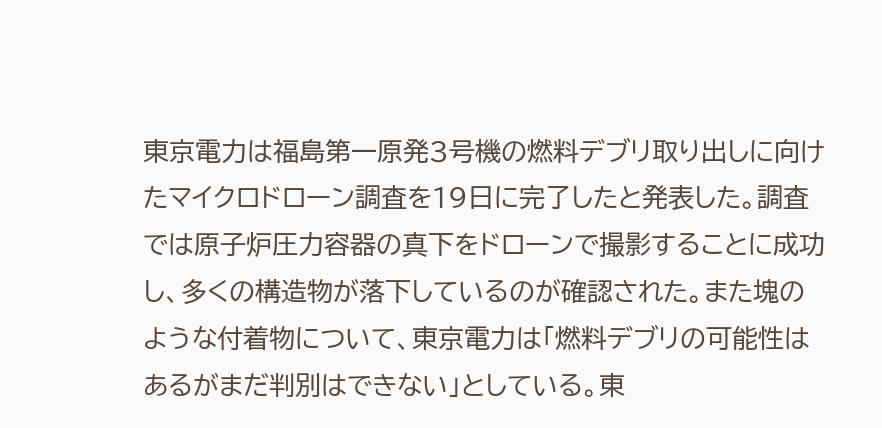東京電力は福島第一原発3号機の燃料デブリ取り出しに向けたマイクロドローン調査を19日に完了したと発表した。調査では原子炉圧力容器の真下をドローンで撮影することに成功し、多くの構造物が落下しているのが確認された。また塊のような付着物について、東京電力は「燃料デブリの可能性はあるがまだ判別はできない」としている。東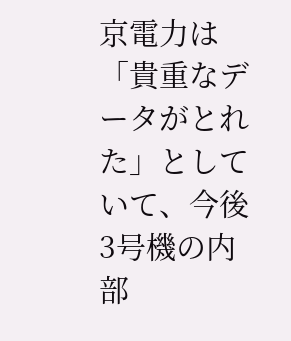京電力は「貴重なデータがとれた」としていて、今後3号機の内部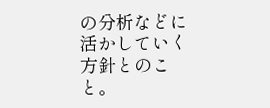の分析などに活かしていく方針とのこと。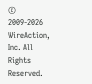© 2009-2026 WireAction, Inc. All Rights Reserved.